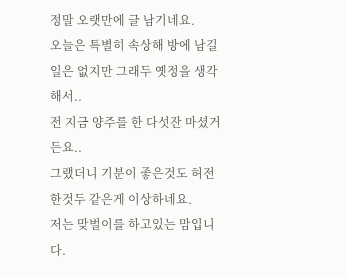정말 오랫만에 글 남기네요.
오늘은 특별히 속상해 방에 남길 일은 없지만 그래두 옛정을 생각해서..
전 지금 양주를 한 다섯잔 마셨거든요..
그랬더니 기분이 좋은것도 허전한것두 같은게 이상하네요.
저는 맞벌이를 하고있는 맘입니다.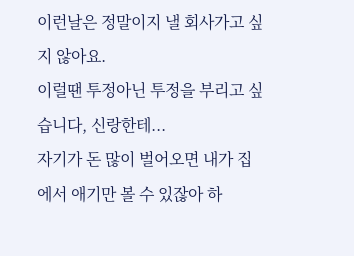이런날은 정말이지 낼 회사가고 싶지 않아요.
이럴땐 투정아닌 투정을 부리고 싶습니다, 신랑한테...
자기가 돈 많이 벌어오면 내가 집에서 애기만 볼 수 있잖아 하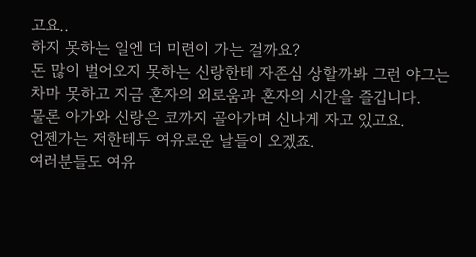고요..
하지 못하는 일엔 더 미련이 가는 걸까요?
돈 많이 벌어오지 못하는 신랑한테 자존심 상할까봐 그런 야그는 차마 못하고 지금 혼자의 외로움과 혼자의 시간을 즐깁니다.
물론 아가와 신랑은 코까지 골아가며 신나게 자고 있고요.
언젠가는 저한테두 여유로운 날들이 오겠죠.
여러분들도 여유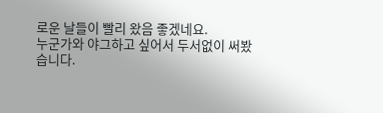로운 날들이 빨리 왔음 좋겠네요.
누군가와 야그하고 싶어서 두서없이 써봤습니다.